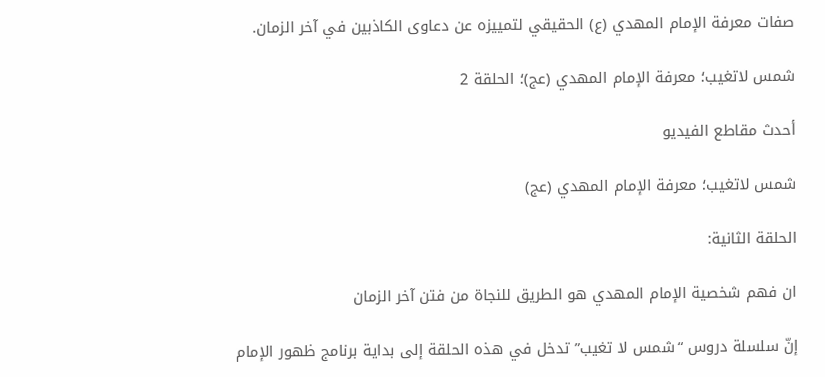صفات معرفة الإمام المهدي (ع) الحقيقي لتمييزه عن دعاوى الكاذبين في آخر الزمان.

شمس لاتغيب؛ معرفة الإمام المهدي (عج)؛ الحلقة 2

أحدث مقاطع الفيديو

شمس لاتغيب؛ معرفة الإمام المهدي (عج)

الحلقة الثانية:

ان فهم شخصية الإمام المهدي هو الطريق للنجاة من فتن آخر الزمان

إنّ سلسلة دروس “شمس لا تغيب” تدخل في هذه الحلقة إلى بداية برنامج ظهور الإمام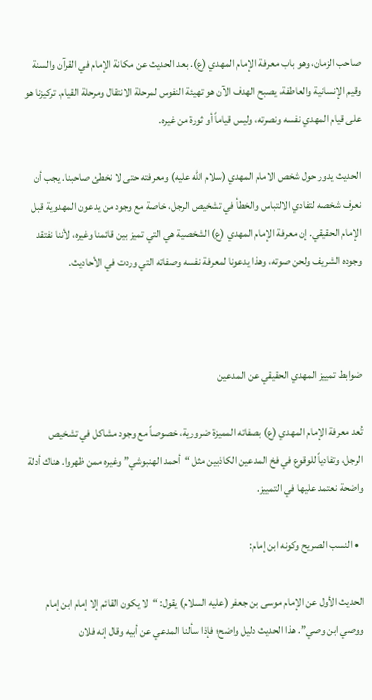صاحب الزمان، وهو باب معرفة الإمام المهدي (ع). بعد الحديث عن مكانة الإمام في القرآن والسنة وقيم الإنسانية والعاطفة، يصبح الهدف الآن هو تهيئة النفوس لمرحلة الانتقال ومرحلة القيام. تركيزنا هو على قيام المهدي نفسه ونصرته، وليس قياماً أو ثورة من غيره.

الحديث يدور حول شخص الامام المهدي (سلام الله عليه) ومعرفته حتى لا نخطئ صاحبنا. يجب أن نعرف شخصه لتفادي الالتباس والخطأ في تشخيص الرجل، خاصة مع وجود من يدعون المهدوية قبل الإمام الحقيقي. إن معرفة الإمام المهدي (ع) الشخصية هي التي تميز بين قائمنا وغيره، لأننا نفتقد وجوده الشريف ولحن صوته، وهذا يدعونا لمعرفة نفسه وصفاته التي وردت في الأحاديث.



ضوابط تمييز المهدي الحقيقي عن المدعين

تُعد معرفة الإمام المهدي (ع) بصفاته المميزة ضرورية، خصوصاً مع وجود مشاكل في تشخيص الرجل، وتفادياً للوقوع في فخ المدعين الكاذبين مثل “أحمد الهنبوشي” وغيره ممن ظهروا. هناك أدلة واضحة نعتمد عليها في التمييز.

  • النسب الصريح وكونه ابن إمام:

الحديث الأول عن الإمام موسى بن جعفر (عليه السلام) يقول: “لا يكون القائم إلا إمام ابن إمام ووصي ابن وصي”. هذا الحديث دليل واضح؛ فإذا سألنا المدعي عن أبيه وقال إنه فلان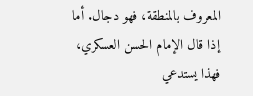المعروف بالمنطقة، فهو دجال. أما إذا قال الإمام الحسن العسكري، فهذا يستدعي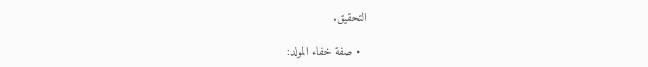التحقيق.

  • صفة خفاء المولد: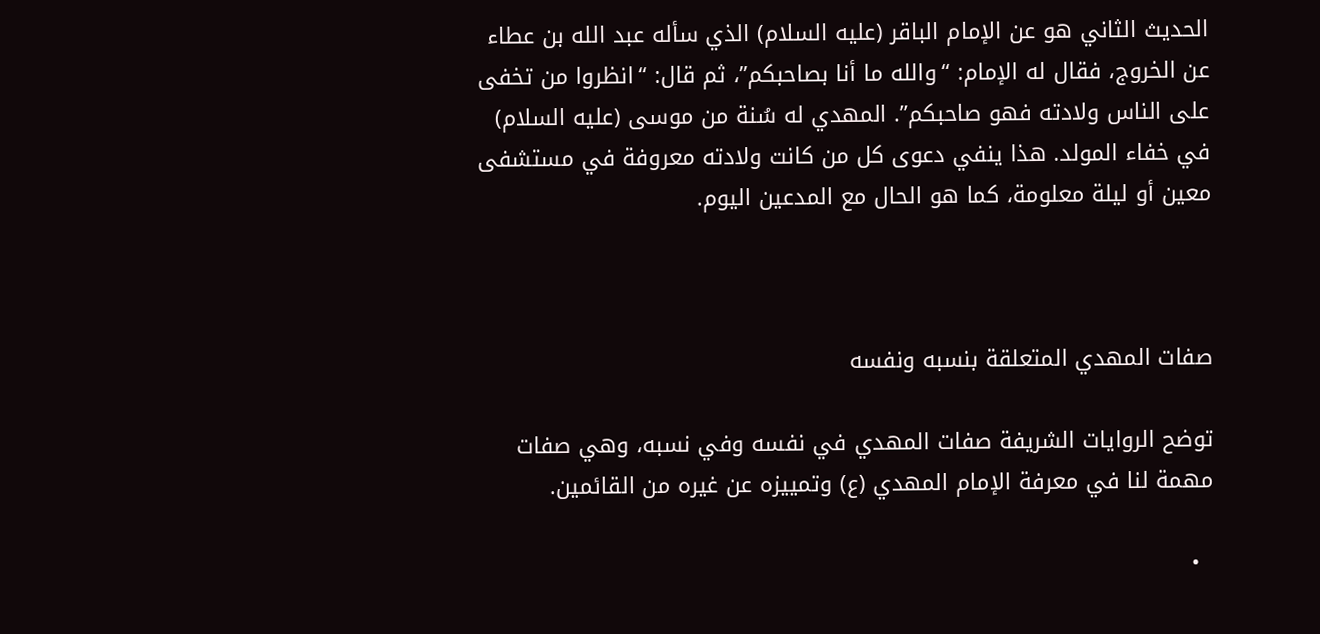الحديث الثاني هو عن الإمام الباقر (عليه السلام) الذي سأله عبد الله بن عطاء عن الخروج، فقال له الإمام: “والله ما أنا بصاحبكم”، ثم قال: “انظروا من تخفى على الناس ولادته فهو صاحبكم”. المهدي له سُنة من موسى (عليه السلام) في خفاء المولد. هذا ينفي دعوى كل من كانت ولادته معروفة في مستشفى معين أو ليلة معلومة، كما هو الحال مع المدعين اليوم.



صفات المهدي المتعلقة بنسبه ونفسه

توضح الروايات الشريفة صفات المهدي في نفسه وفي نسبه، وهي صفات مهمة لنا في معرفة الإمام المهدي (ع) وتمييزه عن غيره من القائمين.

  •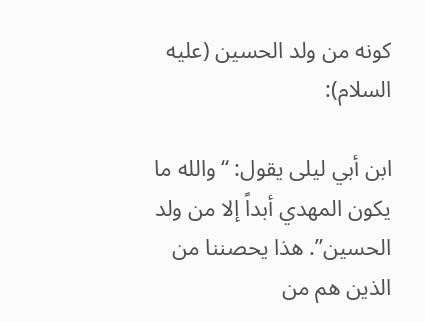كونه من ولد الحسين (عليه السلام):

ابن أبي ليلى يقول: “والله ما يكون المهدي أبداً إلا من ولد الحسين”. هذا يحصننا من الذين هم من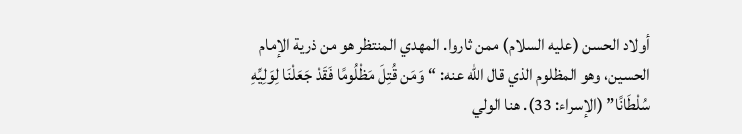أولاد الحسن (عليه السلام) ممن ثاروا. المهدي المنتظر هو من ذرية الإمام الحسين، وهو المظلوم الذي قال الله عنه: “وَمَن قُتِلَ مَظْلُومًا فَقَدْ جَعَلْنَا لِوَلِيِّهِ سُلْطَانًا” (الإسراء: 33). هنا الولي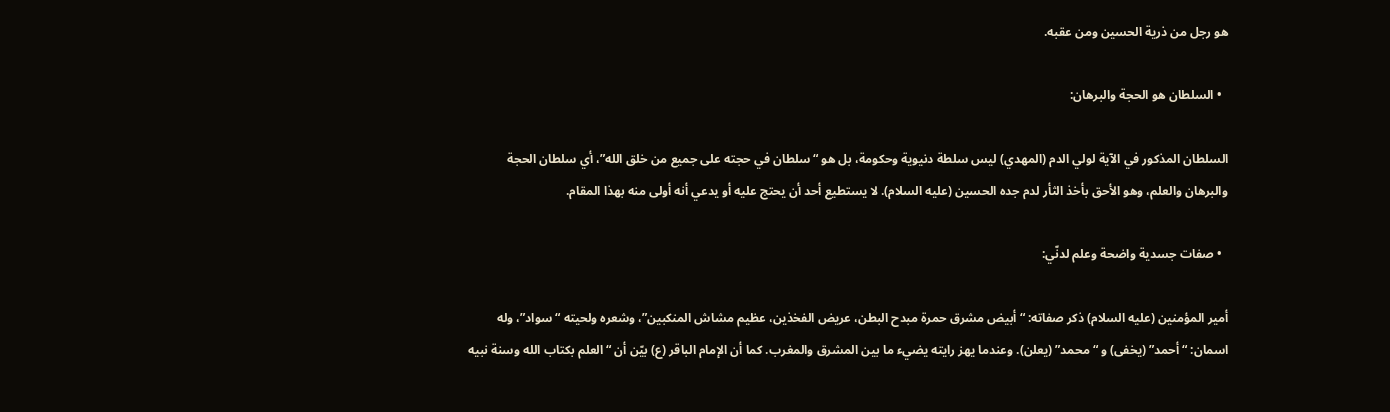هو رجل من ذرية الحسين ومن عقبه.

  • السلطان هو الحجة والبرهان:

السلطان المذكور في الآية لولي الدم (المهدي) ليس سلطة دنيوية وحكومة، بل هو “سلطان في حجته على جميع من خلق الله”، أي سلطان الحجة والبرهان والعلم، وهو الأحق بأخذ الثأر لدم جده الحسين (عليه السلام). لا يستطيع أحد أن يحتج عليه أو يدعي أنه أولى منه بهذا المقام.

  • صفات جسدية واضحة وعلم لدنّي:

أمير المؤمنين (عليه السلام) ذكر صفاته: “أبيض مشرق حمرة مبدح البطن، عريض الفخذين، عظيم مشاش المنكبين”، وشعره ولحيته “سواد”، وله اسمان: “أحمد” (يخفى) و “محمد” (يعلن). وعندما يهز رايته يضيء ما بين المشرق والمغرب. كما أن الإمام الباقر (ع) بيّن أن “العلم بكتاب الله وسنة نبيه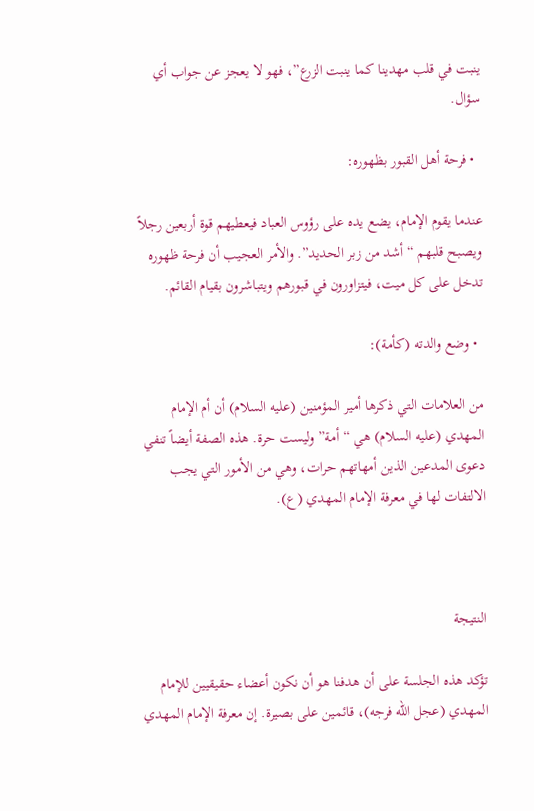ينبت في قلب مهدينا كما ينبت الزرع”، فهو لا يعجز عن جواب أي سؤال.

  • فرحة أهل القبور بظهوره:

عندما يقوم الإمام، يضع يده على رؤوس العباد فيعطيهم قوة أربعين رجلاً ويصبح قلبهم “أشد من زبر الحديد”. والأمر العجيب أن فرحة ظهوره تدخل على كل ميت، فيتزاورون في قبورهم ويتباشرون بقيام القائم.

  • وضع والدته (كأمة):

من العلامات التي ذكرها أمير المؤمنين (عليه السلام) أن أم الإمام المهدي (عليه السلام) هي “أمة” وليست حرة. هذه الصفة أيضاً تنفي دعوى المدعين الذين أمهاتهم حرات، وهي من الأمور التي يجب الالتفات لها في معرفة الإمام المهدي (ع).



النتيجة

تؤكد هذه الجلسة على أن هدفنا هو أن نكون أعضاء حقيقيين للإمام المهدي (عجل الله فرجه)، قائمين على بصيرة. إن معرفة الإمام المهدي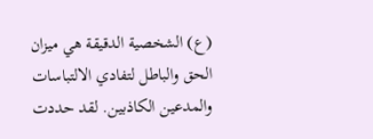(ع) الشخصية الدقيقة هي ميزان الحق والباطل لتفادي الالتباسات والمدعين الكاذبين. لقد حددت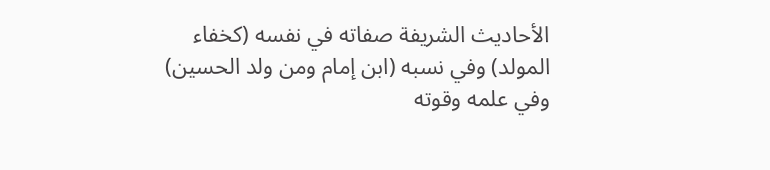الأحاديث الشريفة صفاته في نفسه (كخفاء المولد) وفي نسبه (ابن إمام ومن ولد الحسين) وفي علمه وقوته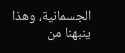الجسمانية، وهذا ينبهنا من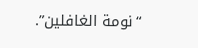“نومة الغافلين”.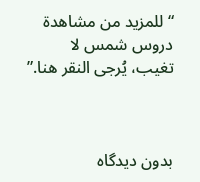“للمزيد من مشاهدة دروس شمس لا تغيب، يُرجى النقر هنا.”



بدون دیدگاه